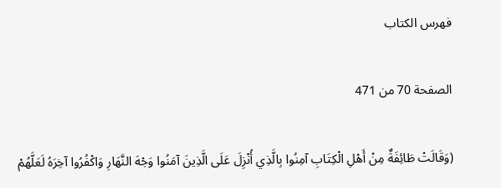فهرس الكتاب

الصفحة 70 من 471

(وَقَالَتْ طَائِفَةٌ مِنْ أَهْلِ الْكِتَابِ آمِنُوا بِالَّذِي أُنْزِلَ عَلَى الَّذِينَ آمَنُوا وَجْهَ النَّهَارِ وَاكْفُرُوا آخِرَهُ لَعَلَّهُمْ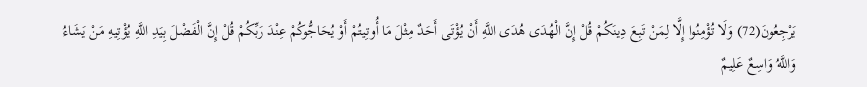يَرْجِعُونَ(72) وَلَا تُؤْمِنُوا إِلَّا لِمَنْ تَبِعَ دِينَكُمْ قُلْ إِنَّ الْهُدَى هُدَى اللَّهِ أَنْ يُؤْتَى أَحَدٌ مِثْلَ مَا أُوتِيتُمْ أَوْ يُحَاجُّوكُمْ عِنْدَ رَبِّكُمْ قُلْ إِنَّ الْفَضْلَ بِيَدِ اللَّهِ يُؤْتِيهِ مَنْ يَشَاءُ وَاللَّهُ وَاسِعٌ عَلِيمٌ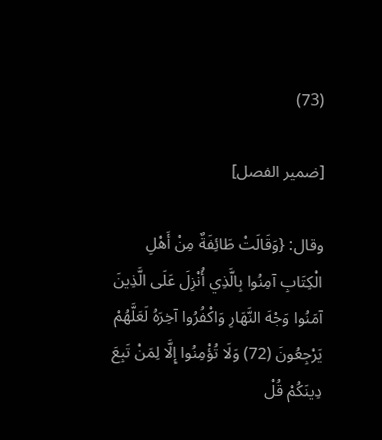(73)

[ضمير الفصل]

وقال: {وَقَالَتْ طَائِفَةٌ مِنْ أَهْلِ الْكِتَابِ آمِنُوا بِالَّذِي أُنْزِلَ عَلَى الَّذِينَ آمَنُوا وَجْهَ النَّهَارِ وَاكْفُرُوا آخِرَهُ لَعَلَّهُمْ يَرْجِعُونَ (72) وَلَا تُؤْمِنُوا إِلَّا لِمَنْ تَبِعَ دِينَكُمْ قُلْ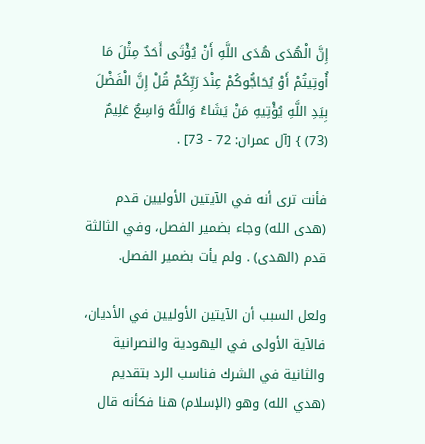إِنَّ الْهُدَى هُدَى اللَّهِ أَنْ يُؤْتَى أَحَدٌ مِثْلَ مَا أُوتِيتُمْ أَوْ يُحَاجُّوكُمْ عِنْدَ رَبِّكُمْ قُلْ إِنَّ الْفَضْلَ بِيَدِ اللَّهِ يُؤْتِيهِ مَنْ يَشَاءُ وَاللَّهُ وَاسِعٌ عَلِيمٌ (73) } [آل عمران: 72 - 73] .

فأنت ترى أنه في الآيتين الأوليين قدم (هدى الله) وجاء بضمير الفصل، وفي الثالثة قدم (الهدى) . ولم يأت بضمير الفصل.

ولعل السبب أن الآيتين الأوليين في الأديان، فالآية الأولى في اليهودية والنصرانية والثانية في الشرك فناسب الرد بتقديم (هدي الله) وهو (الإسلام) هنا فكأنه قال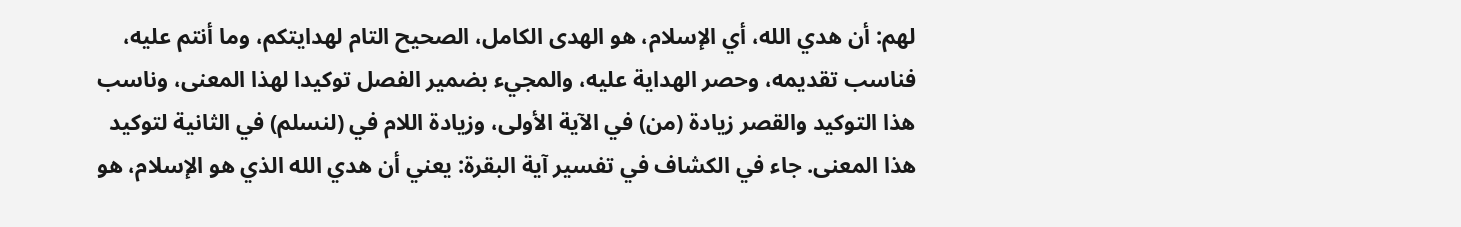لهم: أن هدي الله، أي الإسلام، هو الهدى الكامل، الصحيح التام لهدايتكم، وما أنتم عليه، فناسب تقديمه، وحصر الهداية عليه، والمجيء بضمير الفصل توكيدا لهذا المعنى، وناسب هذا التوكيد والقصر زيادة (من) في الآية الأولى، وزيادة اللام في (لنسلم) في الثانية لتوكيد هذا المعنى. جاء في الكشاف في تفسير آية البقرة: يعني أن هدي الله الذي هو الإسلام، هو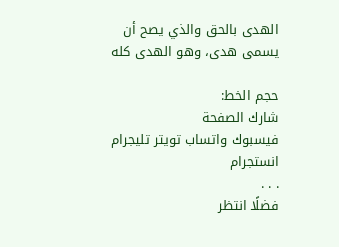الهدى بالحق والذي يصح أن يسمى هدى، وهو الهدى كله

حجم الخط:
شارك الصفحة
فيسبوك واتساب تويتر تليجرام انستجرام
. . .
فضلًا انتظر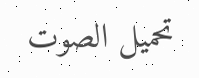تحميل الصوت